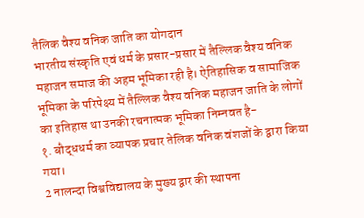तैलिक वैश्य वनिक जाति का योगदान
भारतीय संस्कृति एवं धर्म के प्रसार-प्रसार में तैल्लिक वैश्य वनिक महाजन समाज की अहम भूमिका रही है। ऐतिहासिक व सामाजिक भूमिका के परिपेक्ष्य में तैल्लिक वैश्य वनिक महाजन जाति के लोगों का इतिहास था उनकी रचनात्मक भूमिका निम्नवत है-
१. बौद्धधर्म का व्यापक प्रचार तेलिक वनिक वंशजों के द्वारा किया गया।
2 नालन्दा विश्वविद्यालय के मुख्य द्वार की स्थापना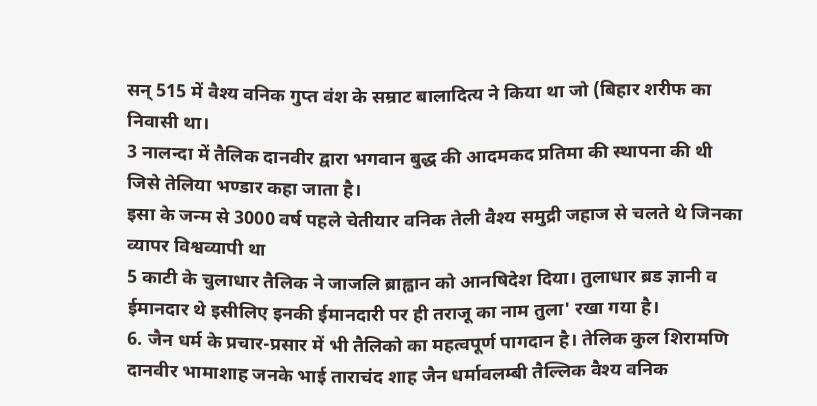सन् 515 में वैश्य वनिक गुप्त वंश के सम्राट बालादित्य ने किया था जो (बिहार शरीफ का निवासी था।
3 नालन्दा में तैलिक दानवीर द्वारा भगवान बुद्ध की आदमकद प्रतिमा की स्थापना की थी जिसे तेलिया भण्डार कहा जाता है।
इसा के जन्म से 3000 वर्ष पहले चेतीयार वनिक तेली वैश्य समुद्री जहाज से चलते थे जिनका व्यापर विश्वव्यापी था
5 काटी के चुलाधार तैलिक ने जाजलि ब्राह्वान को आनषिदेश दिया। तुलाधार ब्रड ज्ञानी व ईमानदार थे इसीलिए इनकी ईमानदारी पर ही तराजू का नाम तुला' रखा गया है।
6. जैन धर्म के प्रचार-प्रसार में भी तैलिको का महत्वपूर्ण पागदान है। तेलिक कुल शिरामणि दानवीर भामाशाह जनके भाई ताराचंद शाह जैन धर्मावलम्बी तैल्लिक वैश्य वनिक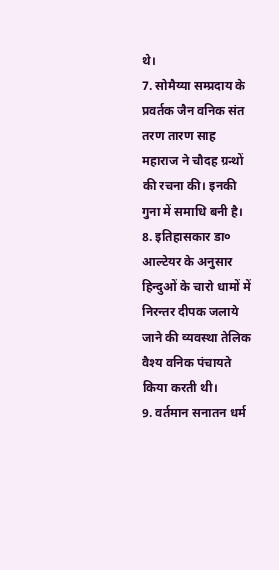थे।
7. सोमैय्या सम्प्रदाय के प्रवर्तक जैन वनिक संत तरण तारण साह महाराज ने चौदह ग्रन्थों की रचना की। इनकी गुना में समाधि बनी है।
8. इतिहासकार डा० आल्टेयर के अनुसार हिन्दुओं के चारो धामों में निरन्तर दीपक जलाये जाने की व्यवस्था तेलिक वैश्य वनिक पंचायते किया करती थी।
9. वर्तमान सनातन धर्म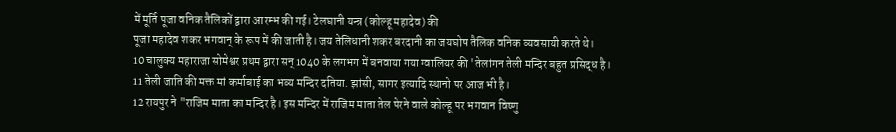में मूर्ति पूजा वनिक तैलिकों द्वारा आरम्भ की गई। टेलघानी यन्त्र (कोल्हू महादेव) की
पूजा महादेव शकर भगवान् के रूप में की जाती है। जय तेलिधानी शकर बरदानी का जयघोष तैलिक वनिक व्यवसायी करते थे।
10 चालुक्य महाराजा सोमेश्वर प्रथम द्वारा सन् 1040 के लगभग में बनवाया गया ग्वालियर की 'तेलांगन तेली मन्दिर बहुत प्रसिद्ध है।
11 तेली जाति की मक्त मां कर्माबाई का भव्य मन्दिर दतिया. झांसी, सागर इत्यादि स्थानो पर आज भी है।
12 रायपुर ने "राजिम माता का मन्दिर है। इस मन्दिर में राजिम माता तेल पेरने वाले कोल्हू पर भगवान विष्णु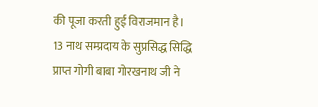की पूजा करती हुई विराजमान है।
13 नाथ सम्प्रदाय के सुप्रसिद्ध सिद्धि प्राप्त गोगी बाबा गोरखनाथ जी ने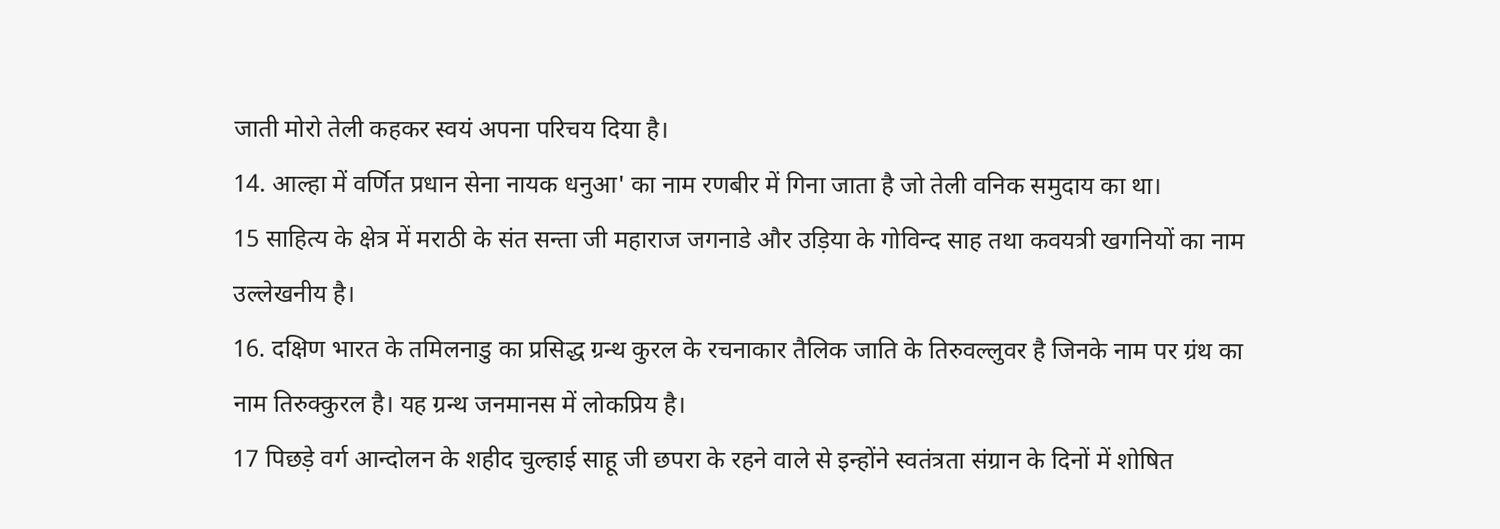जाती मोरो तेली कहकर स्वयं अपना परिचय दिया है।
14. आल्हा में वर्णित प्रधान सेना नायक धनुआ' का नाम रणबीर में गिना जाता है जो तेली वनिक समुदाय का था।
15 साहित्य के क्षेत्र में मराठी के संत सन्ता जी महाराज जगनाडे और उड़िया के गोविन्द साह तथा कवयत्री खगनियों का नाम उल्लेखनीय है।
16. दक्षिण भारत के तमिलनाडु का प्रसिद्ध ग्रन्थ कुरल के रचनाकार तैलिक जाति के तिरुवल्लुवर है जिनके नाम पर ग्रंथ का नाम तिरुक्कुरल है। यह ग्रन्थ जनमानस में लोकप्रिय है।
17 पिछड़े वर्ग आन्दोलन के शहीद चुल्हाई साहू जी छपरा के रहने वाले से इन्होंने स्वतंत्रता संग्रान के दिनों में शोषित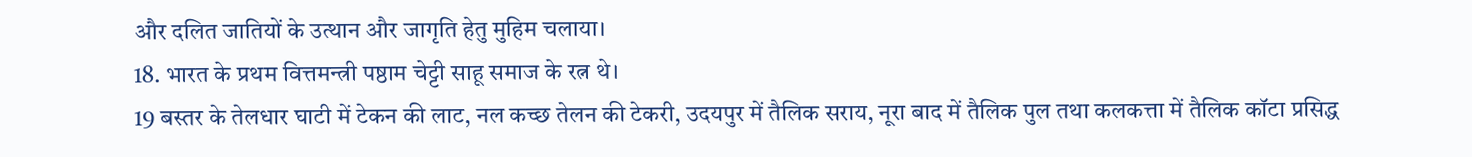और दलित जातियों के उत्थान और जागृति हेतु मुहिम चलाया।
18. भारत के प्रथम वित्तमन्त्री पष्ठाम चेट्टी साहू समाज के रत्न थे।
19 बस्तर के तेलधार घाटी में टेकन की लाट, नल कच्छ तेलन की टेकरी, उदयपुर में तैलिक सराय, नूरा बाद में तैलिक पुल तथा कलकत्ता में तैलिक कॉटा प्रसिद्ध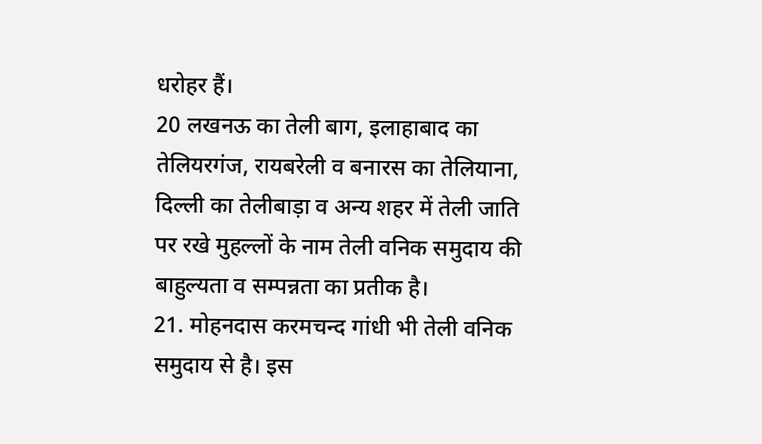धरोहर हैं।
20 लखनऊ का तेली बाग, इलाहाबाद का तेलियरगंज, रायबरेली व बनारस का तेलियाना, दिल्ली का तेलीबाड़ा व अन्य शहर में तेली जाति पर रखे मुहल्लों के नाम तेली वनिक समुदाय की बाहुल्यता व सम्पन्नता का प्रतीक है।
21. मोहनदास करमचन्द गांधी भी तेली वनिक समुदाय से है। इस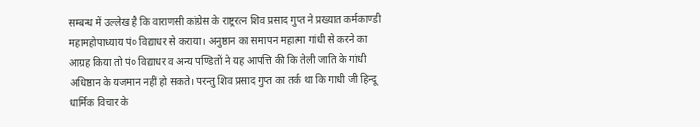सम्बन्ध में उल्लेख है कि वाराणसी कांग्रेस के राष्ट्ररत्न शिव प्रसाद गुप्त ने प्रख्यात कर्मकाण्डी महामहोपाध्याय पं० विद्याधर से कराया। अनुष्ठान का समापन महात्मा गांधी से करने का आग्रह किया तो पं० विद्याधर व अन्य पण्डितों ने यह आपत्ति की कि तेली जाति के गांधी अधिष्ठान के यजमान नहीं हो सकते। परन्तु शिव प्रसाद गुप्त का तर्क था कि गाधी जी हिन्दू धार्मिक विचार के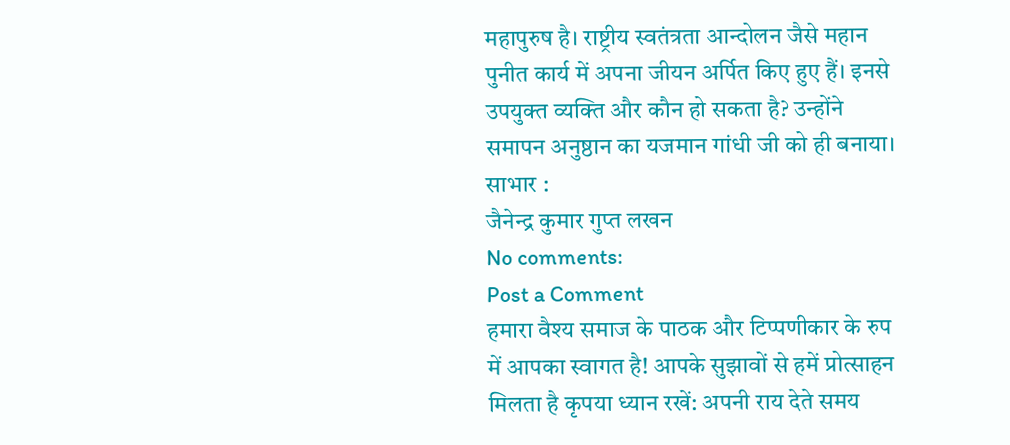महापुरुष है। राष्ट्रीय स्वतंत्रता आन्दोलन जैसे महान पुनीत कार्य में अपना जीयन अर्पित किए हुए हैं। इनसे उपयुक्त व्यक्ति और कौन हो सकता है? उन्होंने समापन अनुष्ठान का यजमान गांधी जी को ही बनाया।
साभार :
जैनेन्द्र कुमार गुप्त लखन
No comments:
Post a Comment
हमारा वैश्य समाज के पाठक और टिप्पणीकार के रुप में आपका स्वागत है! आपके सुझावों से हमें प्रोत्साहन मिलता है कृपया ध्यान रखें: अपनी राय देते समय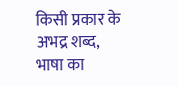किसी प्रकार के अभद्र शब्द, भाषा का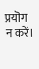प्रयॊग न करें।